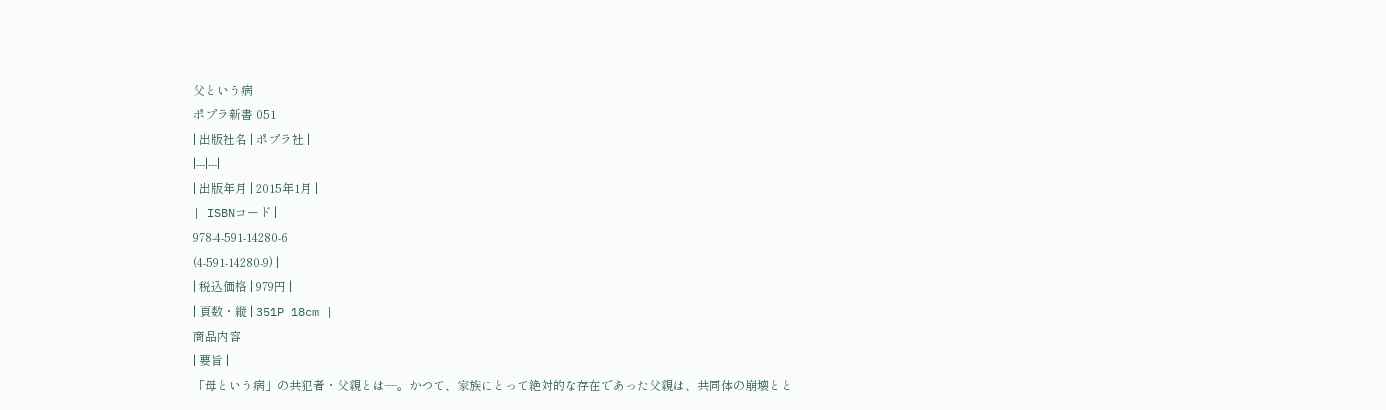父という病
ポプラ新書 051
| 出版社名 | ポプラ社 |
|---|---|
| 出版年月 | 2015年1月 |
| ISBNコード |
978-4-591-14280-6
(4-591-14280-9) |
| 税込価格 | 979円 |
| 頁数・縦 | 351P 18cm |
商品内容
| 要旨 |
「母という病」の共犯者・父親とは―。かつて、家族にとって絶対的な存在であった父親は、共同体の崩壊とと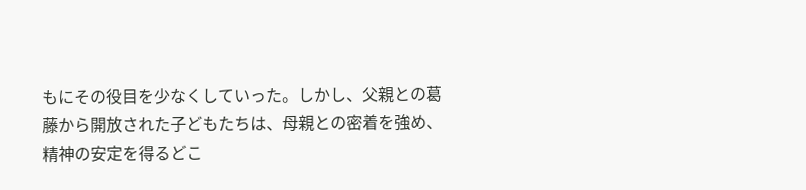もにその役目を少なくしていった。しかし、父親との葛藤から開放された子どもたちは、母親との密着を強め、精神の安定を得るどこ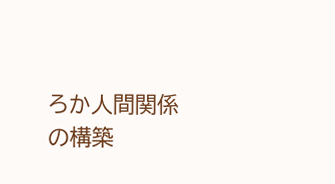ろか人間関係の構築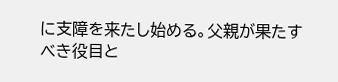に支障を来たし始める。父親が果たすべき役目と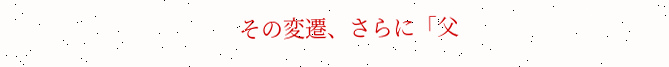その変遷、さらに「父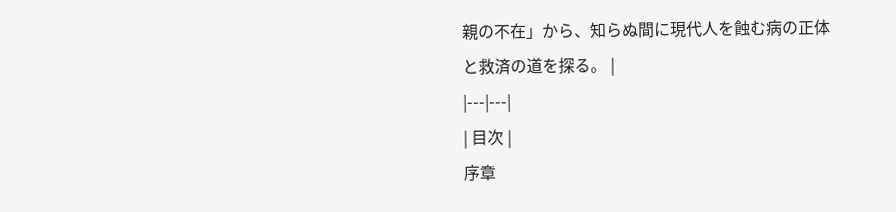親の不在」から、知らぬ間に現代人を蝕む病の正体と救済の道を探る。 |
|---|---|
| 目次 |
序章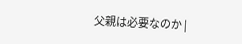父親は必要なのか |